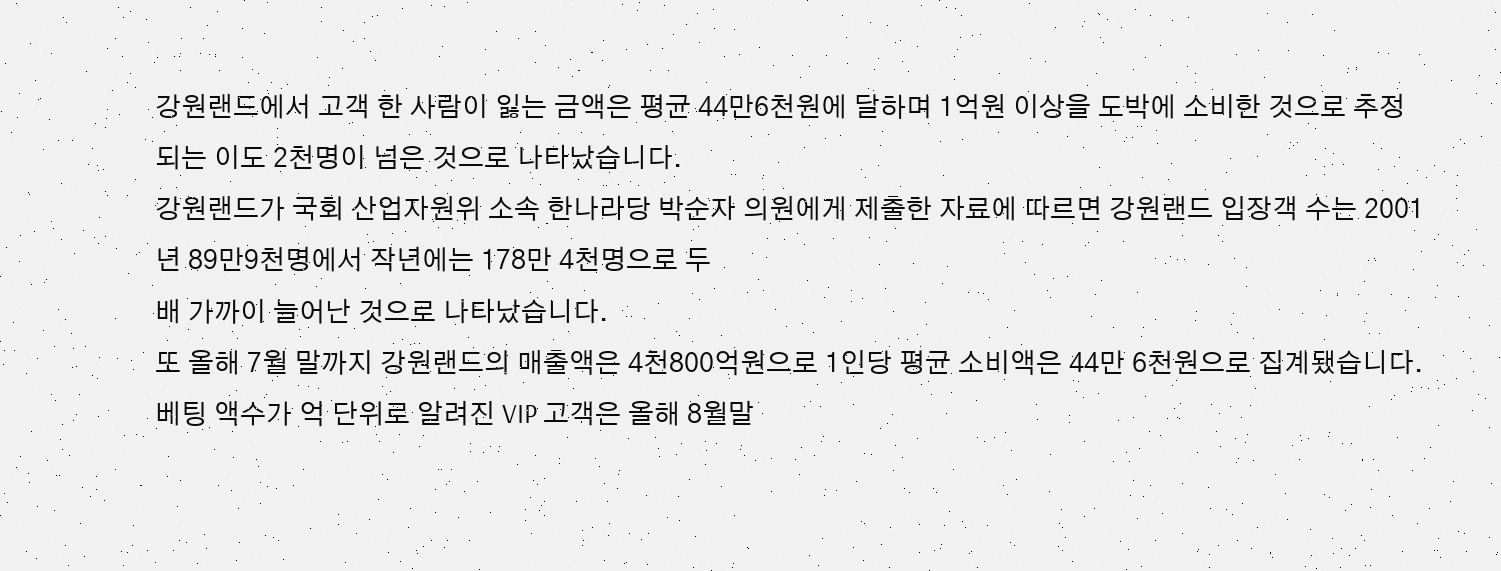강원랜드에서 고객 한 사람이 잃는 금액은 평균 44만6천원에 달하며 1억원 이상을 도박에 소비한 것으로 추정되는 이도 2천명이 넘은 것으로 나타났습니다.
강원랜드가 국회 산업자원위 소속 한나라당 박순자 의원에게 제출한 자료에 따르면 강원랜드 입장객 수는 2001년 89만9천명에서 작년에는 178만 4천명으로 두
배 가까이 늘어난 것으로 나타났습니다.
또 올해 7월 말까지 강원랜드의 매출액은 4천800억원으로 1인당 평균 소비액은 44만 6천원으로 집계됐습니다.
베팅 액수가 억 단위로 알려진 VIP 고객은 올해 8월말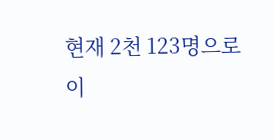현재 2천 123명으로 이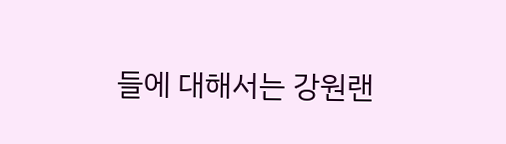들에 대해서는 강원랜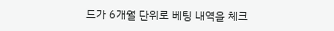드가 6개월 단위로 베팅 내역을 체크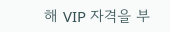해 VIP 자격을 부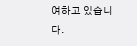여하고 있습니다.